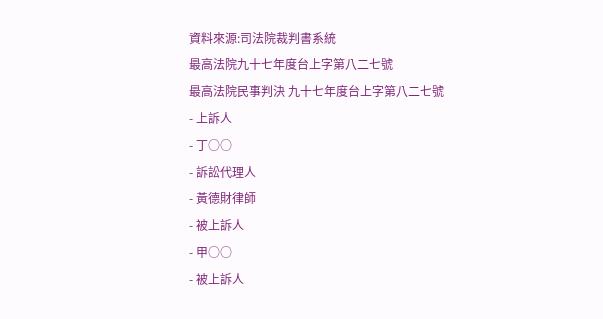資料來源:司法院裁判書系統
最高法院九十七年度台上字第八二七號
最高法院民事判決 九十七年度台上字第八二七號
- 上訴人
- 丁○○
- 訴訟代理人
- 黃德財律師
- 被上訴人
- 甲○○
- 被上訴人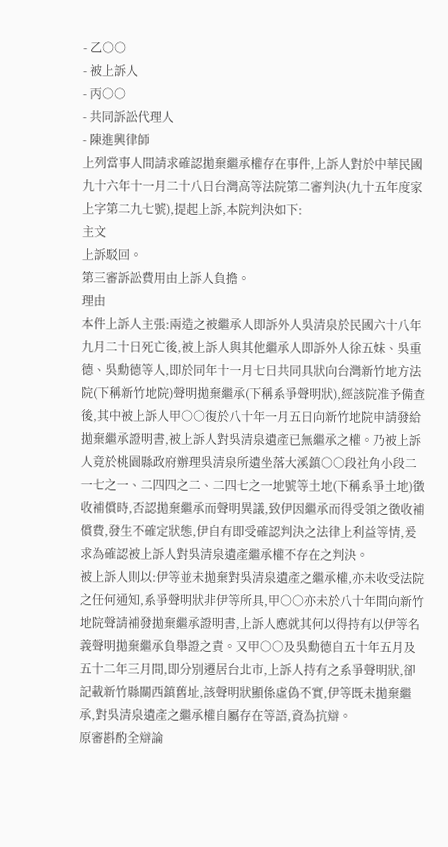- 乙○○
- 被上訴人
- 丙○○
- 共同訴訟代理人
- 陳進興律師
上列當事人間請求確認拋棄繼承權存在事件,上訴人對於中華民國九十六年十一月二十八日台灣高等法院第二審判決(九十五年度家上字第二九七號),提起上訴,本院判決如下:
主文
上訴駁回。
第三審訴訟費用由上訴人負擔。
理由
本件上訴人主張:兩造之被繼承人即訴外人吳清泉於民國六十八年九月二十日死亡後,被上訴人與其他繼承人即訴外人徐五妹、吳重德、吳勳德等人,即於同年十一月七日共同具狀向台灣新竹地方法院(下稱新竹地院)聲明拋棄繼承(下稱系爭聲明狀),經該院准予備查後,其中被上訴人甲○○復於八十年一月五日向新竹地院申請發給拋棄繼承證明書,被上訴人對吳清泉遺產已無繼承之權。乃被上訴人竟於桃園縣政府辦理吳清泉所遺坐落大溪鎮○○段社角小段二一七之一、二四四之二、二四七之一地號等土地(下稱系爭土地)徵收補償時,否認拋棄繼承而聲明異議,致伊因繼承而得受領之徵收補償費,發生不確定狀態,伊自有即受確認判決之法律上利益等情,爰求為確認被上訴人對吳清泉遺產繼承權不存在之判決。
被上訴人則以:伊等並未拋棄對吳清泉遺產之繼承權,亦未收受法院之任何通知,系爭聲明狀非伊等所具,甲○○亦未於八十年間向新竹地院聲請補發拋棄繼承證明書,上訴人應就其何以得持有以伊等名義聲明拋棄繼承負舉證之責。又甲○○及吳勳德自五十年五月及五十二年三月間,即分別遷居台北市,上訴人持有之系爭聲明狀,卻記載新竹縣關西鎮舊址,該聲明狀顯係虛偽不實,伊等既未拋棄繼承,對吳清泉遺產之繼承權自屬存在等語,資為抗辯。
原審斟酌全辯論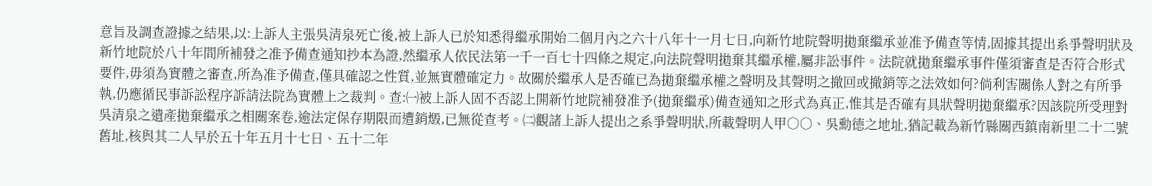意旨及調查證據之結果,以:上訴人主張吳清泉死亡後,被上訴人已於知悉得繼承開始二個月內之六十八年十一月七日,向新竹地院聲明拋棄繼承並准予備查等情,固據其提出系爭聲明狀及新竹地院於八十年間所補發之准予備查通知抄本為證,然繼承人依民法第一千一百七十四條之規定,向法院聲明拋棄其繼承權,屬非訟事件。法院就拋棄繼承事件僅須審查是否符合形式要件,毋須為實體之審查,所為准予備查,僅具確認之性質,並無實體確定力。故關於繼承人是否確已為拋棄繼承權之聲明及其聲明之撤回或撤銷等之法效如何?倘利害關係人對之有所爭執,仍應循民事訴訟程序訴請法院為實體上之裁判。查:㈠被上訴人固不否認上開新竹地院補發准予(拋棄繼承)備查通知之形式為真正,惟其是否確有具狀聲明拋棄繼承?因該院所受理對吳清泉之遺產拋棄繼承之相關案卷,逾法定保存期限而遭銷燬,已無從查考。㈡觀諸上訴人提出之系爭聲明狀,所載聲明人甲○○、吳勳德之地址,猶記載為新竹縣關西鎮南新里二十二號舊址,核與其二人早於五十年五月十七日、五十二年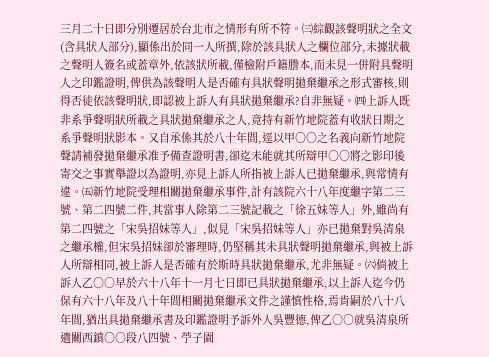三月二十日即分別遷居於台北市之情形有所不符。㈢綜觀該聲明狀之全文(含具狀人部分),顯係出於同一人所撰,除於該具狀人之欄位部分,未據狀載之聲明人簽名或蓋章外,依該狀所載,僅檢附戶籍謄本,而未見一併附具聲明人之印鑑證明,俾供為該聲明人是否確有具狀聲明拋棄繼承之形式審核,則得否徒依該聲明狀,即認被上訴人有具狀拋棄繼承?自非無疑。㈣上訴人既非系爭聲明狀所載之具狀拋棄繼承之人,竟持有新竹地院蓋有收狀日期之系爭聲明狀影本。又自承係其於八十年間,逕以甲○○之名義向新竹地院聲請補發拋棄繼承准予備查證明書,卻迄未能就其所辯甲○○將之影印後寄交之事實舉證以為證明,亦見上訴人所指被上訴人已拋棄繼承,與常情有違。㈤新竹地院受理相關拋棄繼承事件,計有該院六十八年度繼字第二三號、第二四號二件,其當事人除第二三號記載之「徐五妹等人」外,雖尚有第二四號之「宋吳招妹等人」,似見「宋吳招妹等人」亦已拋棄對吳清泉之繼承權,但宋吳招妹卻於審理時,仍堅稱其未具狀聲明拋棄繼承,與被上訴人所辯相同,被上訴人是否確有於斯時具狀拋棄繼承,尤非無疑。㈥倘被上訴人乙○○早於六十八年十一月七日即已具狀拋棄繼承,以上訴人迄今仍保有六十八年及八十年間相關拋棄繼承文件之謹慎性格,焉肯嗣於八十八年間,猶出具拋棄繼承書及印鑑證明予訴外人吳豐德,俾乙○○就吳清泉所遺關西鎮○○段八四號、苧子園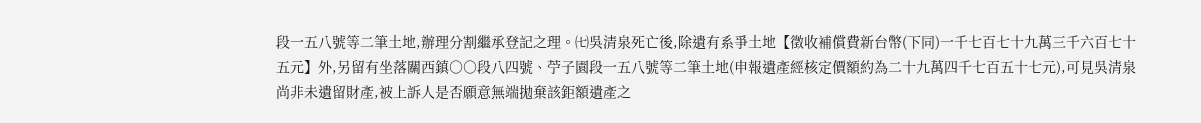段一五八號等二筆土地,辦理分割繼承登記之理。㈦吳清泉死亡後,除遺有系爭土地【徵收補償費新台幣(下同)一千七百七十九萬三千六百七十五元】外,另留有坐落關西鎮○○段八四號、苧子園段一五八號等二筆土地(申報遺產經核定價額約為二十九萬四千七百五十七元),可見吳清泉尚非未遺留財產,被上訴人是否願意無端拋棄該鉅額遺產之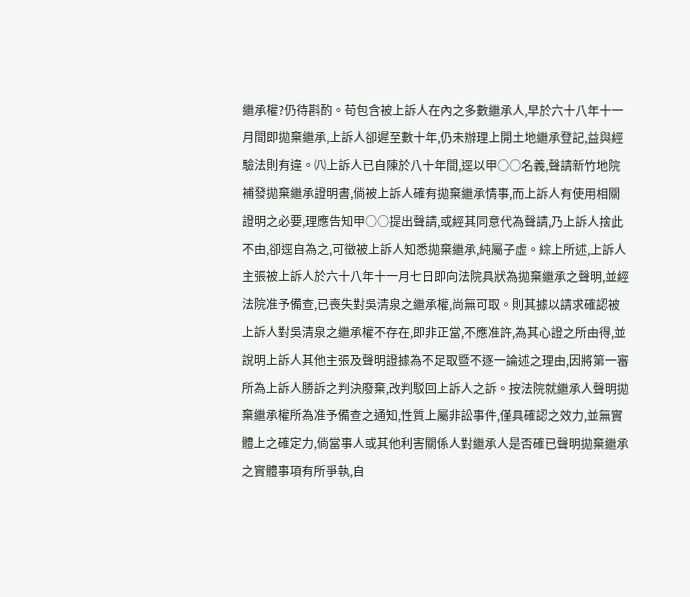繼承權?仍待斟酌。苟包含被上訴人在內之多數繼承人,早於六十八年十一月間即拋棄繼承,上訴人卻遲至數十年,仍未辦理上開土地繼承登記,益與經驗法則有違。㈧上訴人已自陳於八十年間,逕以甲○○名義,聲請新竹地院補發拋棄繼承證明書,倘被上訴人確有拋棄繼承情事,而上訴人有使用相關證明之必要,理應告知甲○○提出聲請,或經其同意代為聲請,乃上訴人捨此不由,卻逕自為之,可徵被上訴人知悉拋棄繼承,純屬子虛。綜上所述,上訴人主張被上訴人於六十八年十一月七日即向法院具狀為拋棄繼承之聲明,並經法院准予備查,已喪失對吳清泉之繼承權,尚無可取。則其據以請求確認被上訴人對吳清泉之繼承權不存在,即非正當,不應准許,為其心證之所由得,並說明上訴人其他主張及聲明證據為不足取暨不逐一論述之理由,因將第一審所為上訴人勝訴之判決廢棄,改判駁回上訴人之訴。按法院就繼承人聲明拋棄繼承權所為准予備查之通知,性質上屬非訟事件,僅具確認之效力,並無實體上之確定力,倘當事人或其他利害關係人對繼承人是否確已聲明拋棄繼承之實體事項有所爭執,自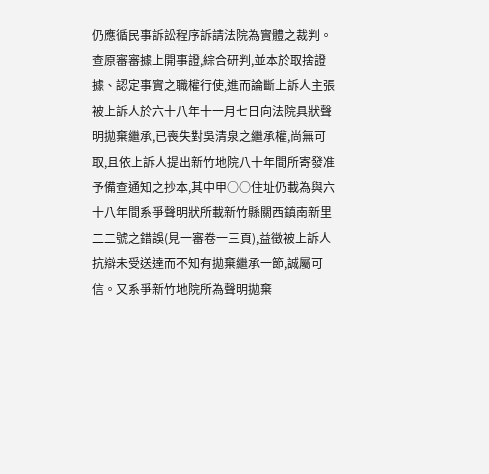仍應循民事訴訟程序訴請法院為實體之裁判。查原審審據上開事證,綜合研判,並本於取捨證據、認定事實之職權行使,進而論斷上訴人主張被上訴人於六十八年十一月七日向法院具狀聲明拋棄繼承,已喪失對吳清泉之繼承權,尚無可取,且依上訴人提出新竹地院八十年間所寄發准予備查通知之抄本,其中甲○○住址仍載為與六十八年間系爭聲明狀所載新竹縣關西鎮南新里二二號之錯誤(見一審卷一三頁),益徵被上訴人抗辯未受送達而不知有拋棄繼承一節,誠屬可信。又系爭新竹地院所為聲明拋棄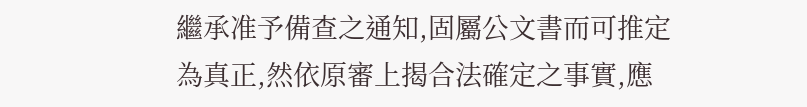繼承准予備查之通知,固屬公文書而可推定為真正,然依原審上揭合法確定之事實,應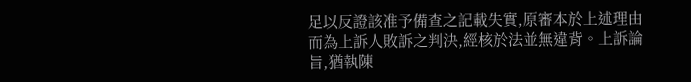足以反證該准予備查之記載失實,原審本於上述理由而為上訴人敗訴之判決,經核於法並無違背。上訴論旨,猶執陳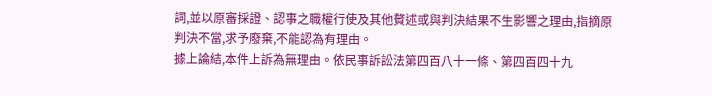詞,並以原審採證、認事之職權行使及其他贅述或與判決結果不生影響之理由,指摘原判決不當,求予廢棄,不能認為有理由。
據上論結,本件上訴為無理由。依民事訴訟法第四百八十一條、第四百四十九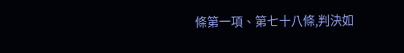條第一項、第七十八條,判決如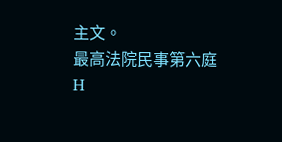主文。
最高法院民事第六庭
H